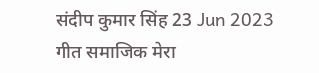संदीप कुमार सिंह 23 Jun 2023 गीत समाजिक मेरा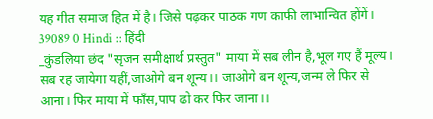यह गीत समाज हित में है। जिसे पढ़कर पाठक गण काफी लाभान्वित होंगें। 39089 0 Hindi :: हिंदी
_कुंडलिया छंद "सृजन समीक्षार्थ प्रस्तुत" माया में सब लीन है,भूल गए हैं मूल्य। सब रह जायेगा यहीं,जाओगे बन शून्य।। जाओगे बन शून्य,जन्म ले फिर से आना। फिर माया में फाँस,पाप ढो कर फिर जाना।।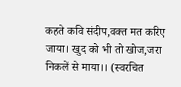कहते कवि संदीप,वक्त मत करिए जाया। खुद को भी तो खोज,जरा निकलें से माया।। (स्वरचित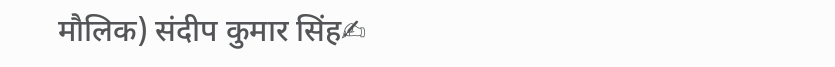मौलिक) संदीप कुमार सिंह✍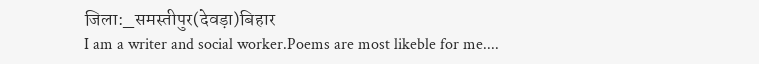जिला:_समस्तीपुर(देवड़ा)बिहार
I am a writer and social worker.Poems are most likeble for me....